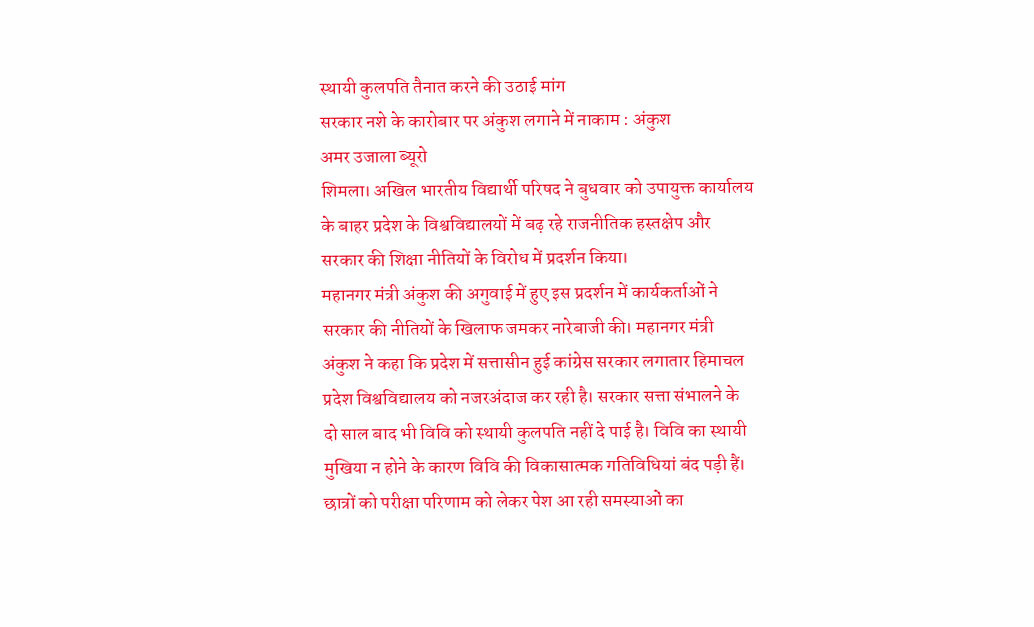स्थायी कुलपति तैनात करने की उठाई मांग
सरकार नशे के कारोबार पर अंकुश लगाने में नाकाम : अंकुश
अमर उजाला ब्यूरो
शिमला। अखिल भारतीय विद्यार्थी परिषद ने बुधवार को उपायुक्त कार्यालय के बाहर प्रदेश के विश्वविद्यालयों में बढ़ रहे राजनीतिक हस्तक्षेप और सरकार की शिक्षा नीतियों के विरोध में प्रदर्शन किया।
महानगर मंत्री अंकुश की अगुवाई में हुए इस प्रदर्शन में कार्यकर्ताओं ने सरकार की नीतियों के खिलाफ जमकर नारेबाजी की। महानगर मंत्री अंकुश ने कहा कि प्रदेश में सत्तासीन हुई कांग्रेस सरकार लगातार हिमाचल प्रदेश विश्वविद्यालय को नजरअंदाज कर रही है। सरकार सत्ता संभालने के दो साल बाद भी विवि को स्थायी कुलपति नहीं दे पाई है। विवि का स्थायी मुखिया न होने के कारण विवि की विकासात्मक गतिविधियां बंद पड़ी हैं। छात्रों को परीक्षा परिणाम को लेकर पेश आ रही समस्याओं का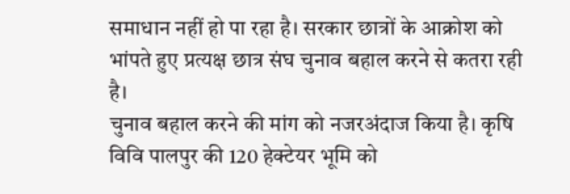समाधान नहीं हो पा रहा है। सरकार छात्रों के आक्रोश को भांपते हुए प्रत्यक्ष छात्र संघ चुनाव बहाल करने से कतरा रही है।
चुनाव बहाल करने की मांग को नजरअंदाज किया है। कृषि विवि पालपुर की 120 हेक्टेयर भूमि को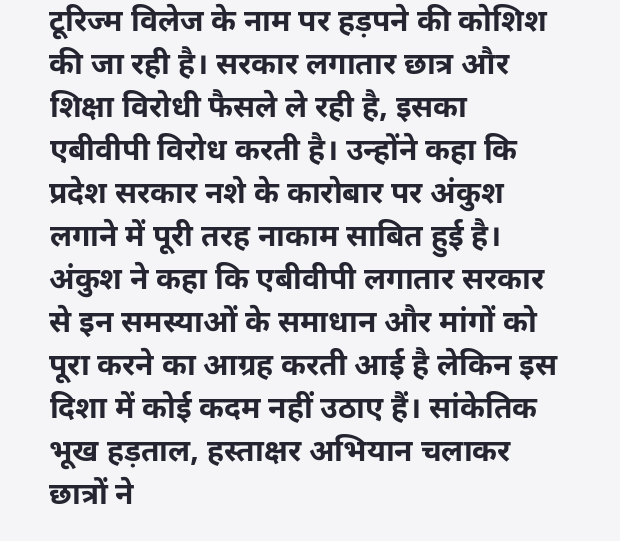टूरिज्म विलेज के नाम पर हड़पने की कोशिश की जा रही है। सरकार लगातार छात्र और शिक्षा विरोधी फैसले ले रही है, इसका एबीवीपी विरोध करती है। उन्होंने कहा कि प्रदेश सरकार नशे के कारोबार पर अंकुश लगाने में पूरी तरह नाकाम साबित हुई है। अंकुश ने कहा कि एबीवीपी लगातार सरकार से इन समस्याओं के समाधान और मांगों को पूरा करने का आग्रह करती आई है लेकिन इस दिशा में कोई कदम नहीं उठाए हैं। सांकेतिक भूख हड़ताल, हस्ताक्षर अभियान चलाकर छात्रों ने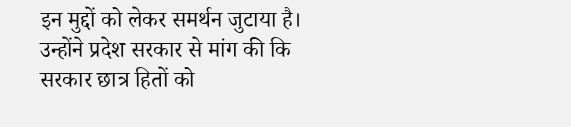इन मुद्दों को लेकर समर्थन जुटाया है। उन्होंने प्रदेश सरकार से मांग की कि सरकार छात्र हितों को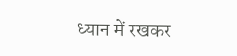ध्यान में रखकर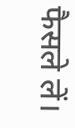फैसले लें।